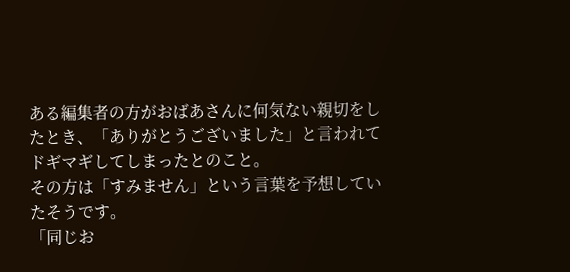ある編集者の方がおばあさんに何気ない親切をしたとき、「ありがとうございました」と言われてドギマギしてしまったとのこと。
その方は「すみません」という言葉を予想していたそうです。
「同じお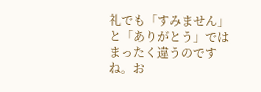礼でも「すみません」と「ありがとう」ではまったく違うのですね。お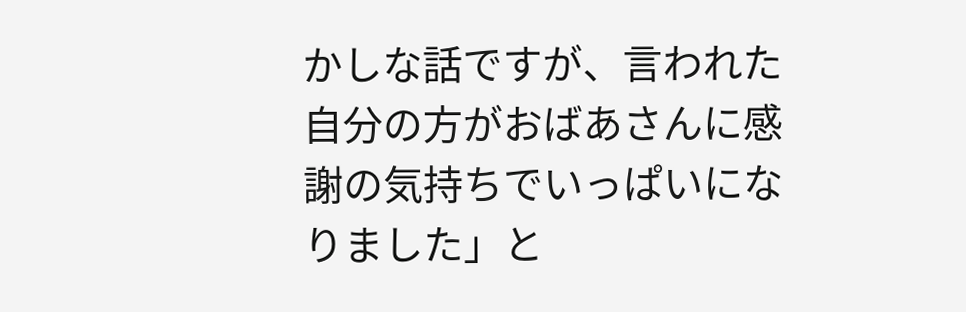かしな話ですが、言われた自分の方がおばあさんに感謝の気持ちでいっぱいになりました」と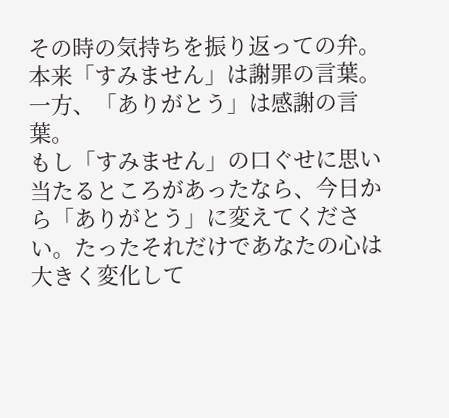その時の気持ちを振り返っての弁。
本来「すみません」は謝罪の言葉。一方、「ありがとう」は感謝の言葉。
もし「すみません」の口ぐせに思い当たるところがあったなら、今日から「ありがとう」に変えてください。たったそれだけであなたの心は大きく変化して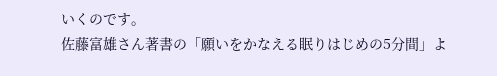いくのです。
佐藤富雄さん著書の「願いをかなえる眠りはじめの5分間」よ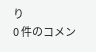り
0 件のコメン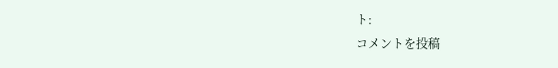ト:
コメントを投稿